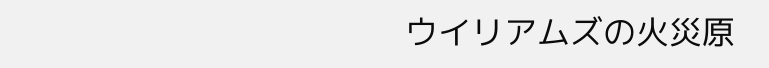ウイリアムズの火災原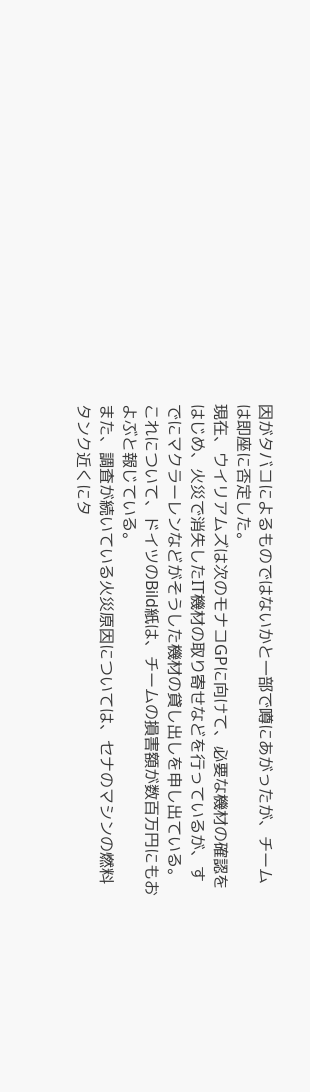因がタバコによるものではないかと一部で噂にあがったが、チームは即座に否定した。
現在、ウイリアムズは次のモナコGPに向けて、必要な機材の確認をはじめ、火災で消失したIT機材の取り寄せなどを行っているが、すでにマクラーレンなどがそうした機材の貸し出しを申し出ている。
これについて、ドイツのBild紙は、チームの損害額が数百万円にもおよぶと報じている。
また、調査が続いている火災原因については、セナのマシンの燃料タンク近くにタ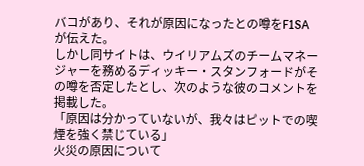バコがあり、それが原因になったとの噂をF1SAが伝えた。
しかし同サイトは、ウイリアムズのチームマネージャーを務めるディッキー・スタンフォードがその噂を否定したとし、次のような彼のコメントを掲載した。
「原因は分かっていないが、我々はピットでの喫煙を強く禁じている」
火災の原因について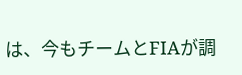は、今もチームとFIAが調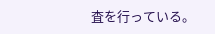査を行っている。